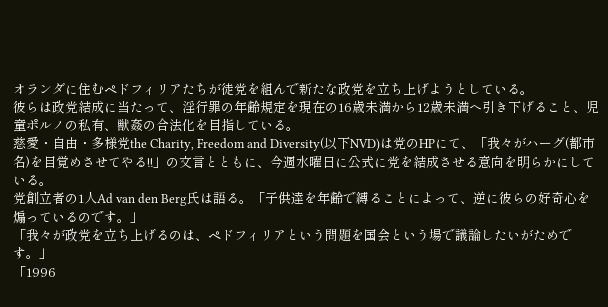オランダに住むペドフィリアたちが徒党を組んで新たな政党を立ち上げようとしている。
彼らは政党結成に当たって、淫行罪の年齢規定を現在の16歳未満から12歳未満へ引き下げること、児童ポルノの私有、獣姦の合法化を目指している。
慈愛・自由・多様党the Charity, Freedom and Diversity(以下NVD)は党のHPにて、「我々がハーグ(都市名)を目覚めさせてやる!!」の文言とともに、今週水曜日に公式に党を結成させる意向を明らかにしている。
党創立者の1人Ad van den Berg氏は語る。「子供達を年齢で縛ることによって、逆に彼らの好奇心を煽っているのです。」
「我々が政党を立ち上げるのは、ペドフィリアという問題を国会という場で議論したいがためです。」
「1996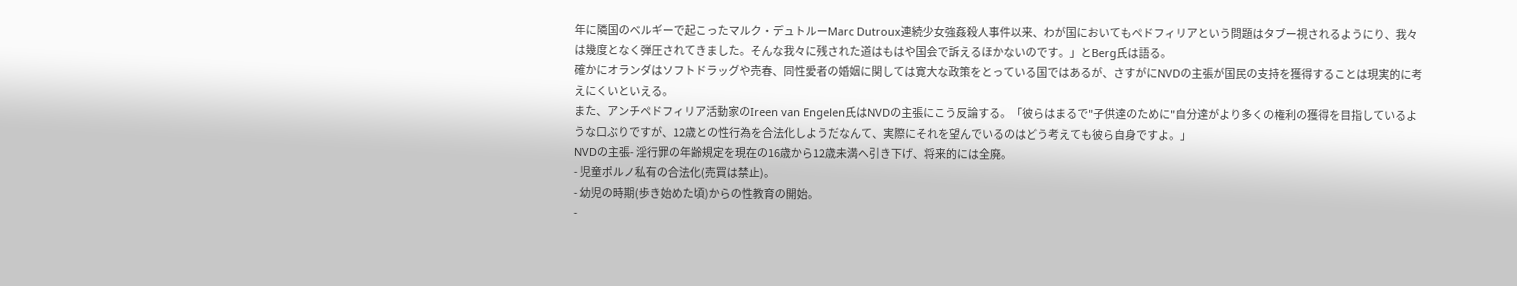年に隣国のベルギーで起こったマルク・デュトルーMarc Dutroux連続少女強姦殺人事件以来、わが国においてもペドフィリアという問題はタブー視されるようにり、我々は幾度となく弾圧されてきました。そんな我々に残された道はもはや国会で訴えるほかないのです。」とBerg氏は語る。
確かにオランダはソフトドラッグや売春、同性愛者の婚姻に関しては寛大な政策をとっている国ではあるが、さすがにNVDの主張が国民の支持を獲得することは現実的に考えにくいといえる。
また、アンチペドフィリア活動家のIreen van Engelen氏はNVDの主張にこう反論する。「彼らはまるで"子供達のために"自分達がより多くの権利の獲得を目指しているような口ぶりですが、12歳との性行為を合法化しようだなんて、実際にそれを望んでいるのはどう考えても彼ら自身ですよ。」
NVDの主張- 淫行罪の年齢規定を現在の16歳から12歳未満へ引き下げ、将来的には全廃。
- 児童ポルノ私有の合法化(売買は禁止)。
- 幼児の時期(歩き始めた頃)からの性教育の開始。
-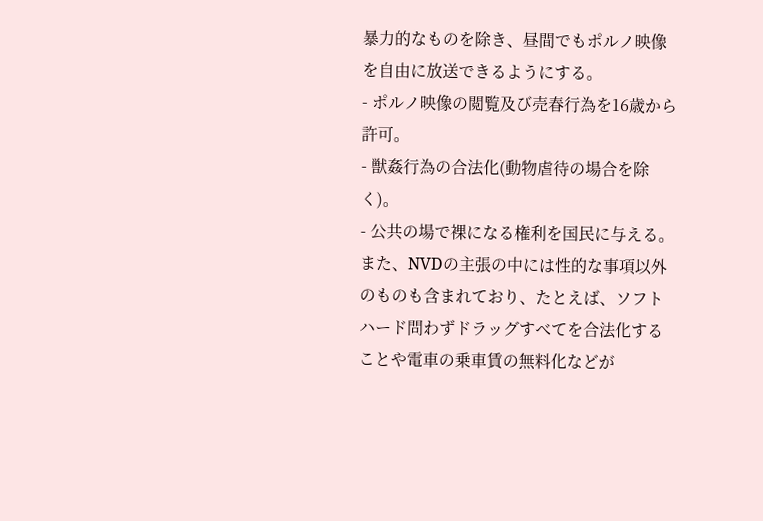暴力的なものを除き、昼間でもポルノ映像を自由に放送できるようにする。
- ポルノ映像の閲覧及び売春行為を16歳から許可。
- 獣姦行為の合法化(動物虐待の場合を除く)。
- 公共の場で裸になる権利を国民に与える。
また、NVDの主張の中には性的な事項以外のものも含まれており、たとえば、ソフトハード問わずドラッグすべてを合法化することや電車の乗車賃の無料化などが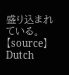盛り込まれている。
【source】Dutch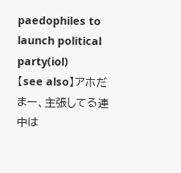paedophiles to launch political party(iol)
【see also】アホだ
まー、主張してる連中は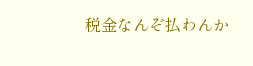税金なんぞ払わんか